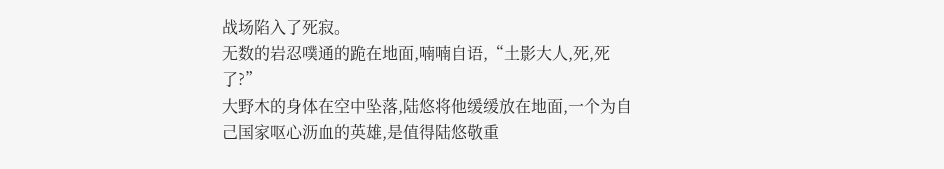战场陷入了死寂。
无数的岩忍噗通的跪在地面,喃喃自语,“土影大人,死,死了?”
大野木的身体在空中坠落,陆悠将他缓缓放在地面,一个为自己国家呕心沥血的英雄,是值得陆悠敬重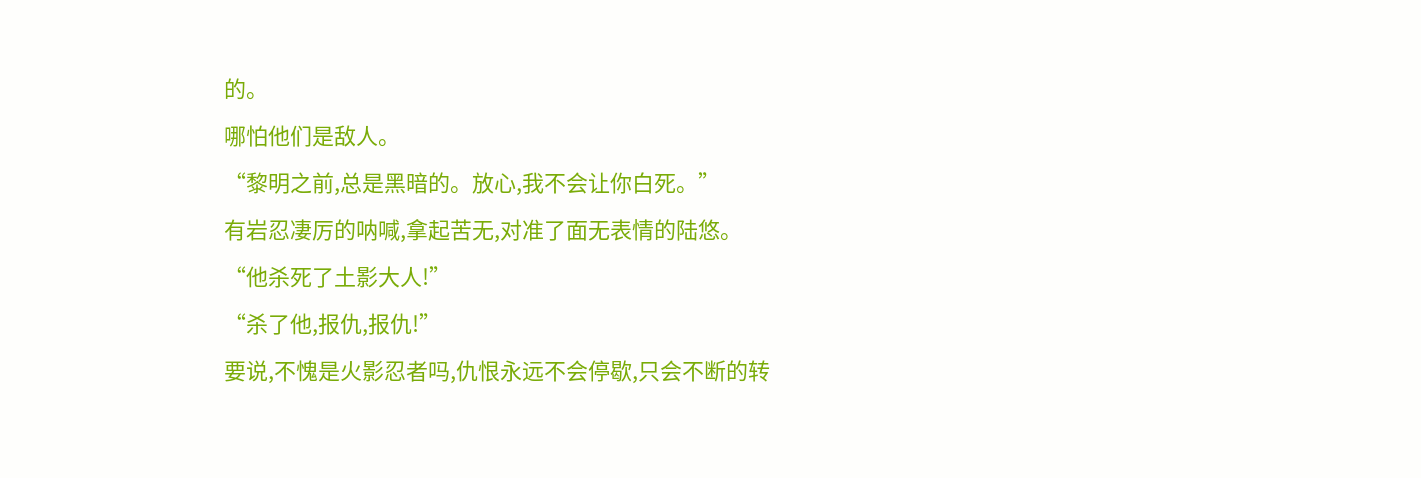的。
哪怕他们是敌人。
“黎明之前,总是黑暗的。放心,我不会让你白死。”
有岩忍凄厉的呐喊,拿起苦无,对准了面无表情的陆悠。
“他杀死了土影大人!”
“杀了他,报仇,报仇!”
要说,不愧是火影忍者吗,仇恨永远不会停歇,只会不断的转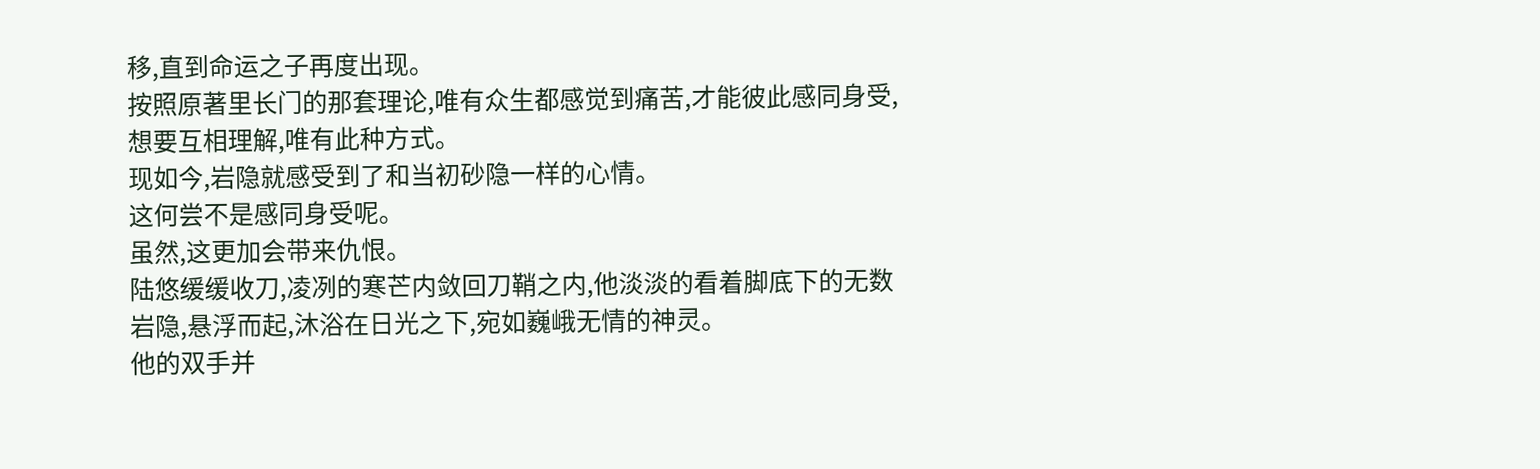移,直到命运之子再度出现。
按照原著里长门的那套理论,唯有众生都感觉到痛苦,才能彼此感同身受,想要互相理解,唯有此种方式。
现如今,岩隐就感受到了和当初砂隐一样的心情。
这何尝不是感同身受呢。
虽然,这更加会带来仇恨。
陆悠缓缓收刀,凌冽的寒芒内敛回刀鞘之内,他淡淡的看着脚底下的无数岩隐,悬浮而起,沐浴在日光之下,宛如巍峨无情的神灵。
他的双手并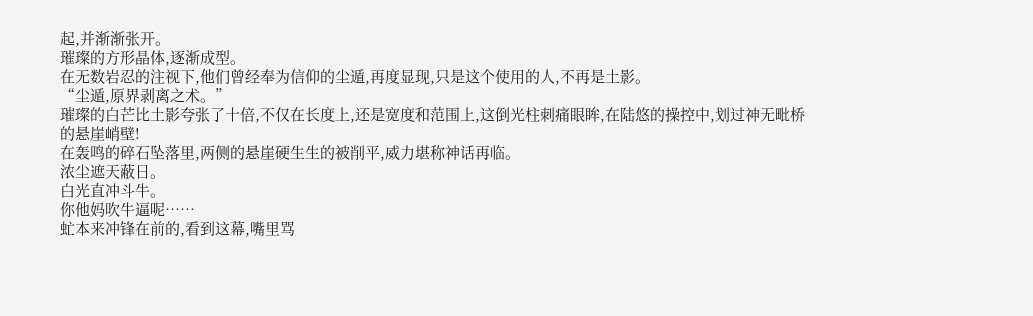起,并渐渐张开。
璀璨的方形晶体,逐渐成型。
在无数岩忍的注视下,他们曾经奉为信仰的尘遁,再度显现,只是这个使用的人,不再是土影。
“尘遁,原界剥离之术。”
璀璨的白芒比土影夸张了十倍,不仅在长度上,还是宽度和范围上,这倒光柱刺痛眼眸,在陆悠的操控中,划过神无毗桥的悬崖峭壁!
在轰鸣的碎石坠落里,两侧的悬崖硬生生的被削平,威力堪称神话再临。
浓尘遮天蔽日。
白光直冲斗牛。
你他妈吹牛逼呢……
虻本来冲锋在前的,看到这幕,嘴里骂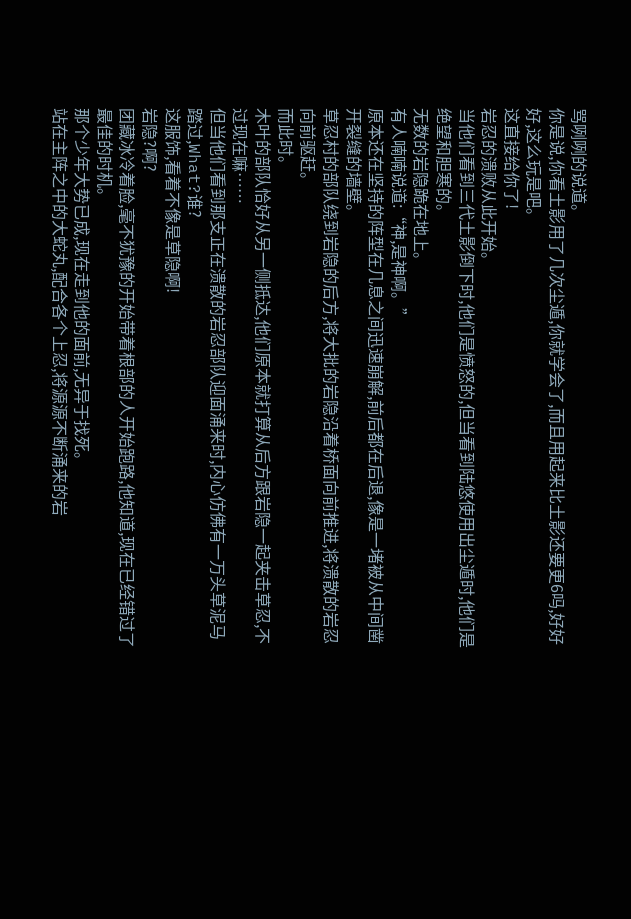骂咧咧的说道。
你是说,你看土影用了几次尘遁,你就学会了,而且用起来比土影还要更6吗,好好好,这么玩是吧。
这直接给你了!
岩忍的溃败从此开始。
当他们看到三代土影倒下时,他们是愤怒的,但当看到陆悠使用出尘遁时,他们是绝望和胆寒的。
无数的岩隐跪在地上。
有人喃喃说道:“神,是神啊。”
原本还在坚持的阵型在几息之间迅速崩解,前后都在后退,像是一堵被从中间凿开裂缝的墙壁。
草忍村的部队绕到岩隐的后方,将大批的岩隐沿着桥面向前推进,将溃散的岩忍向前驱赶。
而此时。
木叶的部队恰好从另一侧抵达,他们原本就打算从后方跟岩隐一起夹击草忍,不过现在嘛……
但当他们看到那支正在溃散的岩忍部队迎面涌来时,内心仿佛有一万头草泥马踏过,What?谁?
这服饰,看着不像是草隐啊!
岩隐?啊?
团藏冰冷着脸,毫不犹豫的开始带着根部的人开始跑路,他知道,现在已经错过了最佳的时机。
那个少年大势已成,现在走到他的面前,无异于找死。
站在主阵之中的大蛇丸,配合各个上忍,将源源不断涌来的岩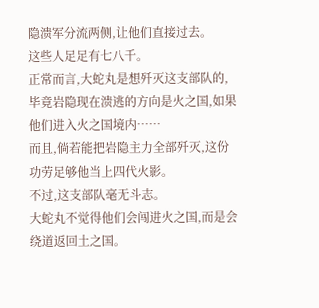隐溃军分流两侧,让他们直接过去。
这些人足足有七八千。
正常而言,大蛇丸是想歼灭这支部队的,毕竟岩隐现在溃逃的方向是火之国,如果他们进入火之国境内……
而且,倘若能把岩隐主力全部歼灭,这份功劳足够他当上四代火影。
不过,这支部队毫无斗志。
大蛇丸不觉得他们会闯进火之国,而是会绕道返回土之国。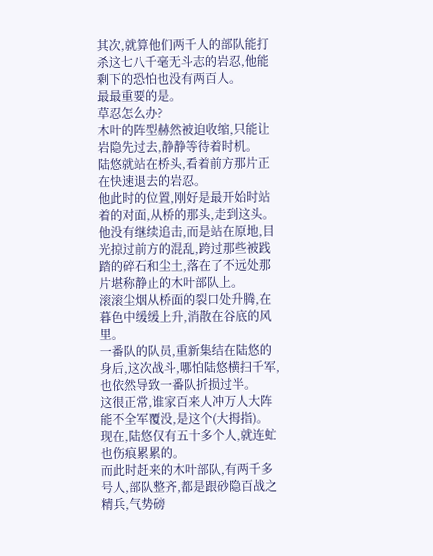其次,就算他们两千人的部队能打杀这七八千毫无斗志的岩忍,他能剩下的恐怕也没有两百人。
最最重要的是。
草忍怎么办?
木叶的阵型赫然被迫收缩,只能让岩隐先过去,静静等待着时机。
陆悠就站在桥头,看着前方那片正在快速退去的岩忍。
他此时的位置,刚好是最开始时站着的对面,从桥的那头,走到这头。
他没有继续追击,而是站在原地,目光掠过前方的混乱,跨过那些被践踏的碎石和尘土,落在了不远处那片堪称静止的木叶部队上。
滚滚尘烟从桥面的裂口处升腾,在暮色中缓缓上升,消散在谷底的风里。
一番队的队员,重新集结在陆悠的身后,这次战斗,哪怕陆悠横扫千军,也依然导致一番队折损过半。
这很正常,谁家百来人冲万人大阵能不全军覆没,是这个(大拇指)。
现在,陆悠仅有五十多个人,就连虻也伤痕累累的。
而此时赶来的木叶部队,有两千多号人,部队整齐,都是跟砂隐百战之精兵,气势磅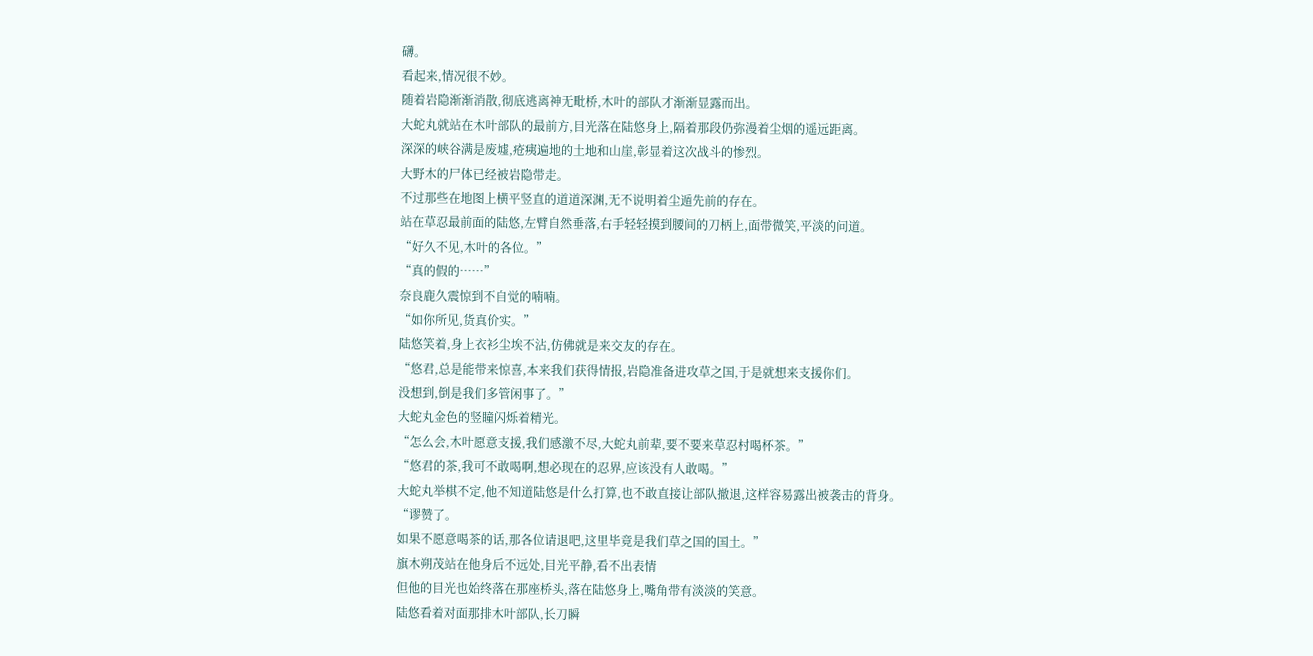礴。
看起来,情况很不妙。
随着岩隐渐渐消散,彻底逃离神无毗桥,木叶的部队才渐渐显露而出。
大蛇丸就站在木叶部队的最前方,目光落在陆悠身上,隔着那段仍弥漫着尘烟的遥远距离。
深深的峡谷满是废墟,疮痍遍地的土地和山崖,彰显着这次战斗的惨烈。
大野木的尸体已经被岩隐带走。
不过那些在地图上横平竖直的道道深渊,无不说明着尘遁先前的存在。
站在草忍最前面的陆悠,左臂自然垂落,右手轻轻摸到腰间的刀柄上,面带微笑,平淡的问道。
“好久不见,木叶的各位。”
“真的假的……”
奈良鹿久震惊到不自觉的喃喃。
“如你所见,货真价实。”
陆悠笑着,身上衣衫尘埃不沾,仿佛就是来交友的存在。
“悠君,总是能带来惊喜,本来我们获得情报,岩隐准备进攻草之国,于是就想来支援你们。
没想到,倒是我们多管闲事了。”
大蛇丸金色的竖瞳闪烁着精光。
“怎么会,木叶愿意支援,我们感激不尽,大蛇丸前辈,要不要来草忍村喝杯茶。”
“悠君的茶,我可不敢喝啊,想必现在的忍界,应该没有人敢喝。”
大蛇丸举棋不定,他不知道陆悠是什么打算,也不敢直接让部队撤退,这样容易露出被袭击的背身。
“谬赞了。
如果不愿意喝茶的话,那各位请退吧,这里毕竟是我们草之国的国土。”
旗木朔茂站在他身后不远处,目光平静,看不出表情
但他的目光也始终落在那座桥头,落在陆悠身上,嘴角带有淡淡的笑意。
陆悠看着对面那排木叶部队,长刀瞬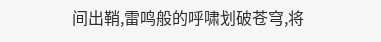间出鞘,雷鸣般的呼啸划破苍穹,将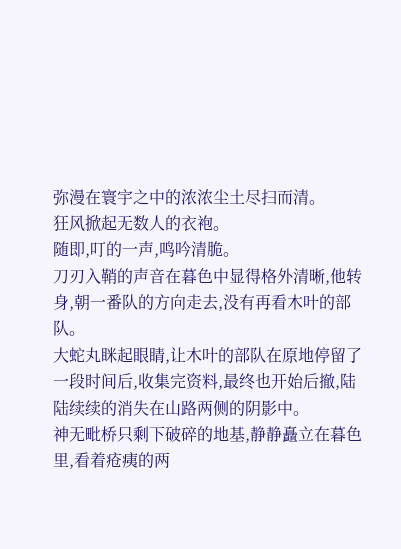弥漫在寰宇之中的浓浓尘土尽扫而清。
狂风掀起无数人的衣袍。
随即,叮的一声,鸣吟清脆。
刀刃入鞘的声音在暮色中显得格外清晰,他转身,朝一番队的方向走去,没有再看木叶的部队。
大蛇丸眯起眼睛,让木叶的部队在原地停留了一段时间后,收集完资料,最终也开始后撤,陆陆续续的消失在山路两侧的阴影中。
神无毗桥只剩下破碎的地基,静静矗立在暮色里,看着疮痍的两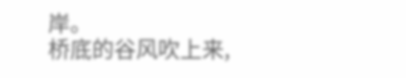岸。
桥底的谷风吹上来,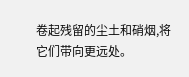卷起残留的尘土和硝烟,将它们带向更远处。